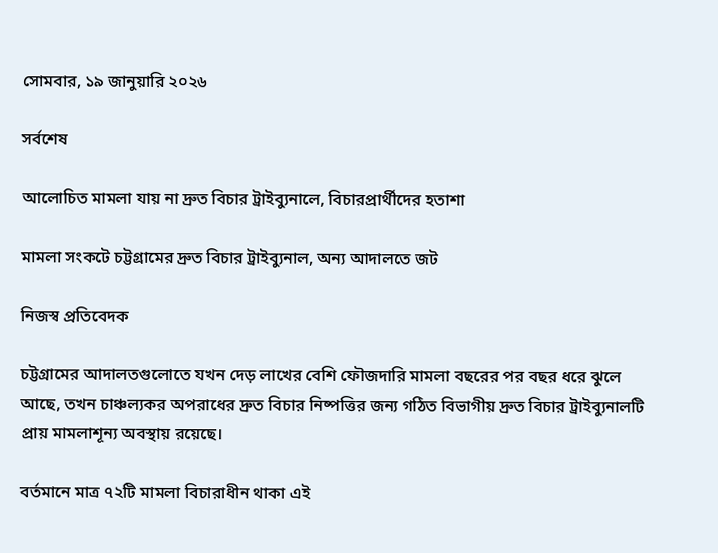সোমবার, ১৯ জানুয়ারি ২০২৬

সর্বশেষ

আলোচিত মামলা যায় না দ্রুত বিচার ট্রাইব্যুনালে, বিচারপ্রার্থীদের হতাশা

মামলা সংকটে চট্টগ্রামের দ্রুত বিচার ট্রাইব্যুনাল, অন্য আদালতে জট

নিজস্ব প্রতিবেদক

চট্টগ্রামের আদালতগুলোতে যখন দেড় লাখের বেশি ফৌজদারি মামলা বছরের পর বছর ধরে ঝুলে আছে, তখন চাঞ্চল্যকর অপরাধের দ্রুত বিচার নিষ্পত্তির জন্য গঠিত বিভাগীয় দ্রুত বিচার ট্রাইব্যুনালটি প্রায় মামলাশূন্য অবস্থায় রয়েছে।

বর্তমানে মাত্র ৭২টি মামলা বিচারাধীন থাকা এই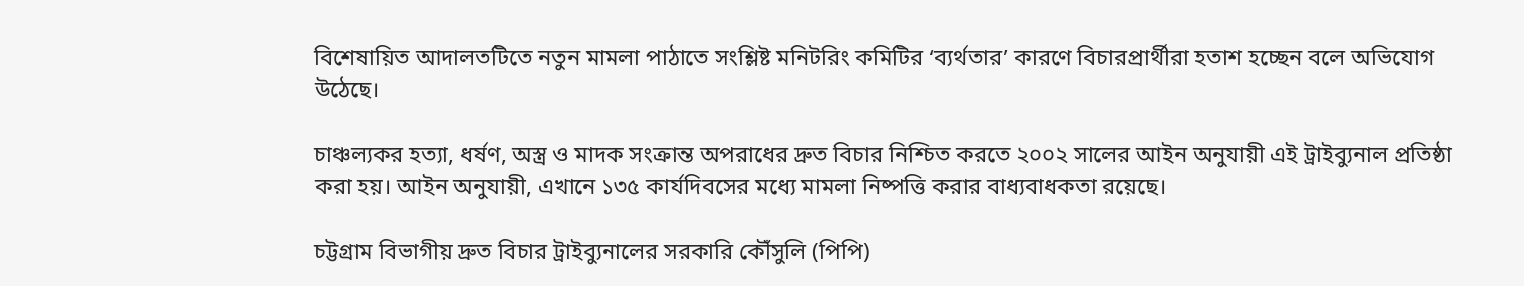বিশেষায়িত আদালতটিতে নতুন মামলা পাঠাতে সংশ্লিষ্ট মনিটরিং কমিটির ‘ব্যর্থতার’ কারণে বিচারপ্রার্থীরা হতাশ হচ্ছেন বলে অভিযোগ উঠেছে।

চাঞ্চল্যকর হত্যা, ধর্ষণ, অস্ত্র ও মাদক সংক্রান্ত অপরাধের দ্রুত বিচার নিশ্চিত করতে ২০০২ সালের আইন অনুযায়ী এই ট্রাইব্যুনাল প্রতিষ্ঠা করা হয়। আইন অনুযায়ী, এখানে ১৩৫ কার্যদিবসের মধ্যে মামলা নিষ্পত্তি করার বাধ্যবাধকতা রয়েছে।

চট্টগ্রাম বিভাগীয় দ্রুত বিচার ট্রাইব্যুনালের সরকারি কৌঁসুলি (পিপি)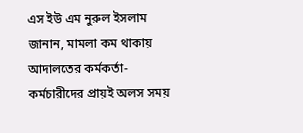এস ইউ এম নুরুল ইসলাম জানান, মামলা কম থাকায় আদালতের কর্মকর্তা-কর্মচারীদের প্রায়ই অলস সময়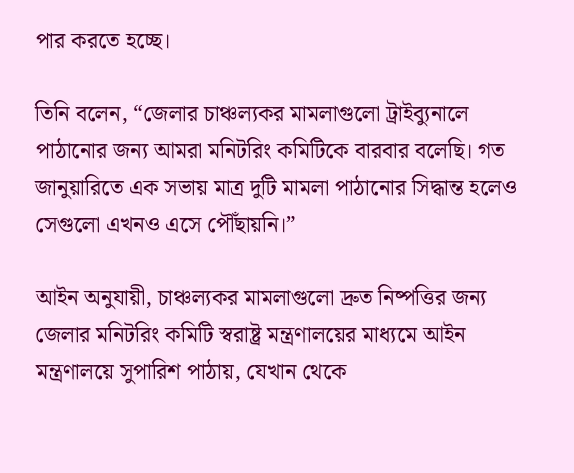পার করতে হচ্ছে।

তিনি বলেন, “জেলার চাঞ্চল্যকর মামলাগুলো ট্রাইব্যুনালে পাঠানোর জন্য আমরা মনিটরিং কমিটিকে বারবার বলেছি। গত জানুয়ারিতে এক সভায় মাত্র দুটি মামলা পাঠানোর সিদ্ধান্ত হলেও সেগুলো এখনও এসে পৌঁছায়নি।”

আইন অনুযায়ী, চাঞ্চল্যকর মামলাগুলো দ্রুত নিষ্পত্তির জন্য জেলার মনিটরিং কমিটি স্বরাষ্ট্র মন্ত্রণালয়ের মাধ্যমে আইন মন্ত্রণালয়ে সুপারিশ পাঠায়, যেখান থেকে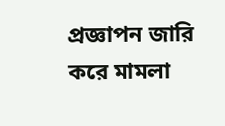প্রজ্ঞাপন জারি করে মামলা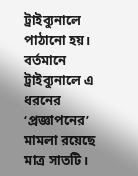ট্রাইব্যুনালে পাঠানো হয়। বর্তমানে ট্রাইব্যুনালে এ ধরনের ‘প্রজ্ঞাপনের’ মামলা রয়েছে মাত্র সাতটি।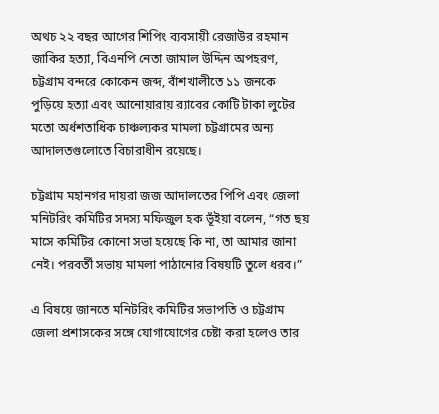অথচ ২২ বছর আগের শিপিং ব্যবসায়ী রেজাউর রহমান জাকির হত্যা, বিএনপি নেতা জামাল উদ্দিন অপহরণ, চট্টগ্রাম বন্দরে কোকেন জব্দ, বাঁশখালীতে ১১ জনকে পুড়িয়ে হত্যা এবং আনোয়ারায় র‍্যাবের কোটি টাকা লুটের মতো অর্ধশতাধিক চাঞ্চল্যকর মামলা চট্টগ্রামের অন্য আদালতগুলোতে বিচারাধীন রয়েছে।

চট্টগ্রাম মহানগর দায়রা জজ আদালতের পিপি এবং জেলা মনিটরিং কমিটির সদস্য মফিজুল হক ভূঁইয়া বলেন, “গত ছয় মাসে কমিটির কোনো সভা হয়েছে কি না, তা আমার জানা নেই। পরবর্তী সভায় মামলা পাঠানোর বিষয়টি তুলে ধরব।”

এ বিষয়ে জানতে মনিটরিং কমিটির সভাপতি ও চট্টগ্রাম জেলা প্রশাসকের সঙ্গে যোগাযোগের চেষ্টা করা হলেও তার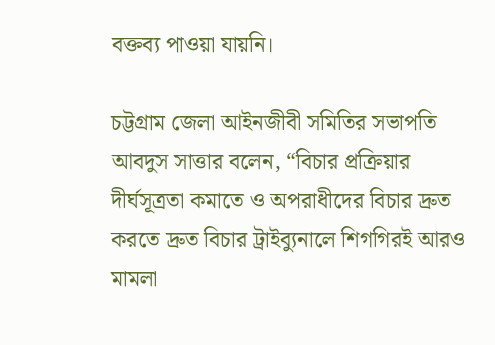বক্তব্য পাওয়া যায়নি।

চট্টগ্রাম জেলা আইনজীবী সমিতির সভাপতি আবদুস সাত্তার বলেন, “বিচার প্রক্রিয়ার দীর্ঘসূত্রতা কমাতে ও অপরাধীদের বিচার দ্রুত করতে দ্রুত বিচার ট্রাইব্যুনালে শিগগিরই আরও মামলা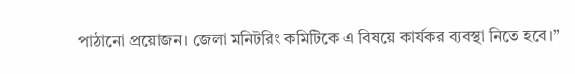পাঠানো প্রয়োজন। জেলা মনিটরিং কমিটিকে এ বিষয়ে কার্যকর ব্যবস্থা নিতে হবে।”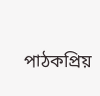পাঠকপ্রিয়